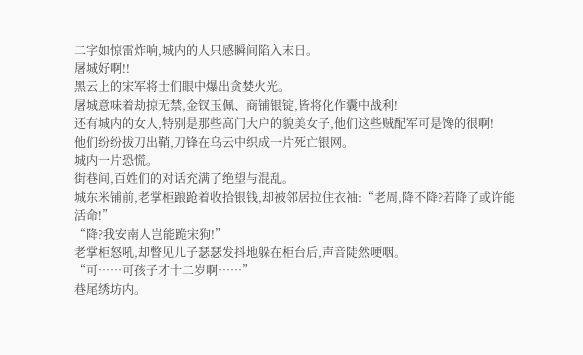二字如惊雷炸响,城内的人只感瞬间陷入末日。
屠城好啊!!
黑云上的宋军将士们眼中爆出贪婪火光。
屠城意味着劫掠无禁,金钗玉佩、商铺银锭,皆将化作囊中战利!
还有城内的女人,特别是那些高门大户的貌美女子,他们这些贼配军可是馋的很啊!
他们纷纷拔刀出鞘,刀锋在乌云中织成一片死亡银网。
城内一片恐慌。
街巷间,百姓们的对话充满了绝望与混乱。
城东米铺前,老掌柜踉跄着收拾银钱,却被邻居拉住衣袖:“老周,降不降?若降了或许能活命!”
“降?我安南人岂能跪宋狗!”
老掌柜怒吼,却瞥见儿子瑟瑟发抖地躲在柜台后,声音陡然哽咽。
“可……可孩子才十二岁啊……”
巷尾绣坊内。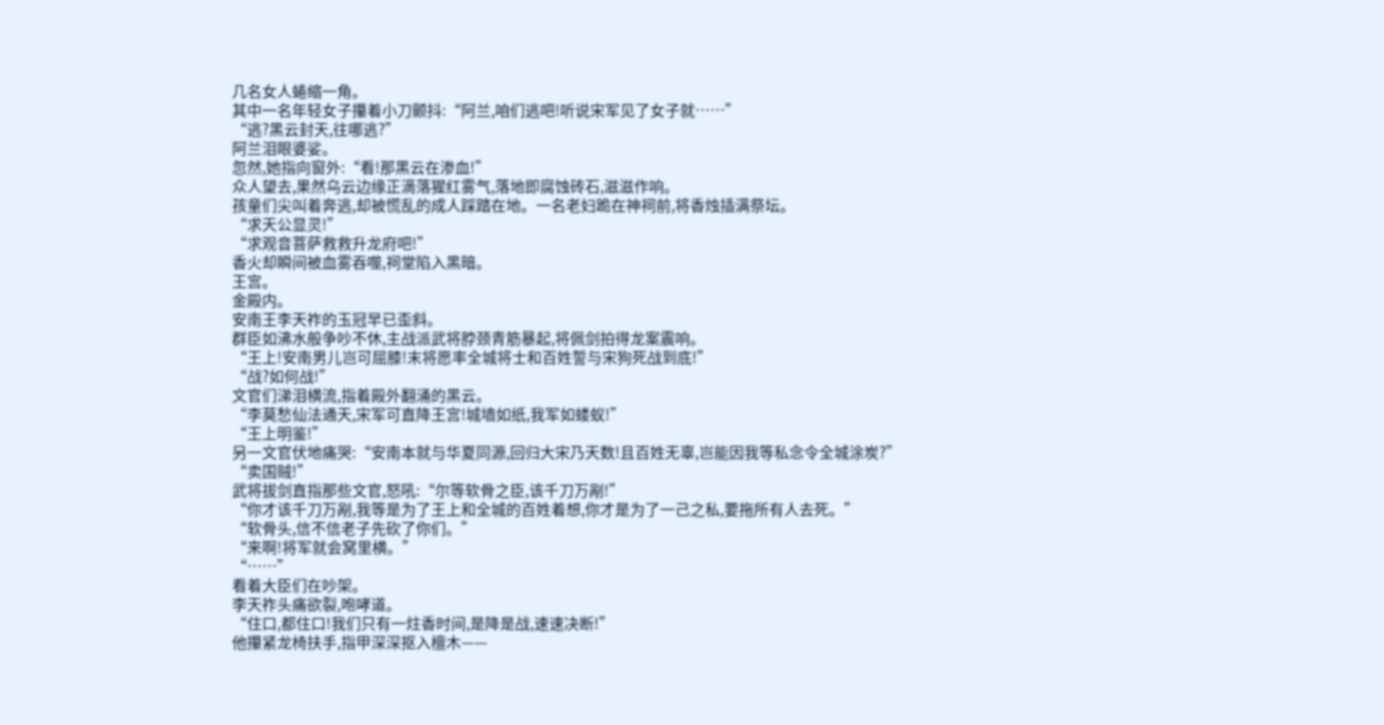几名女人蜷缩一角。
其中一名年轻女子攥着小刀颤抖:“阿兰,咱们逃吧!听说宋军见了女子就……”
“逃?黑云封天,往哪逃?”
阿兰泪眼婆娑。
忽然,她指向窗外:“看!那黑云在渗血!”
众人望去,果然乌云边缘正滴落猩红雾气,落地即腐蚀砖石,滋滋作响。
孩童们尖叫着奔逃,却被慌乱的成人踩踏在地。一名老妇跪在神祠前,将香烛插满祭坛。
“求天公显灵!”
“求观音菩萨救救升龙府吧!”
香火却瞬间被血雾吞噬,祠堂陷入黑暗。
王宫。
金殿内。
安南王李天祚的玉冠早已歪斜。
群臣如沸水般争吵不休,主战派武将脖颈青筋暴起,将佩剑拍得龙案震响。
“王上!安南男儿岂可屈膝!末将愿率全城将士和百姓誓与宋狗死战到底!”
“战?如何战!”
文官们涕泪横流,指着殿外翻涌的黑云。
“李莫愁仙法通天,宋军可直降王宫!城墙如纸,我军如蝼蚁!”
“王上明鉴!”
另一文官伏地痛哭:“安南本就与华夏同源,回归大宋乃天数!且百姓无辜,岂能因我等私念令全城涂炭?”
“卖国贼!”
武将拔剑直指那些文官,怒吼:“尔等软骨之臣,该千刀万剐!”
“你才该千刀万剐,我等是为了王上和全城的百姓着想,你才是为了一己之私,要拖所有人去死。”
“软骨头,信不信老子先砍了你们。”
“来啊!将军就会窝里横。”
“……”
看着大臣们在吵架。
李天祚头痛欲裂,咆哮道。
“住口,都住口!我们只有一炷香时间,是降是战,速速决断!”
他攥紧龙椅扶手,指甲深深抠入檀木——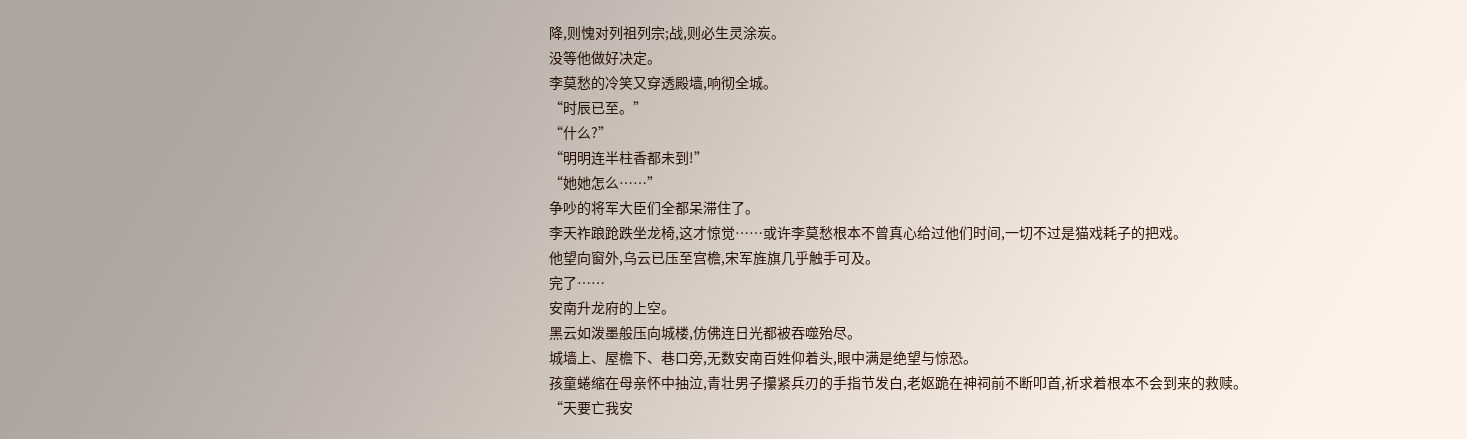降,则愧对列祖列宗;战,则必生灵涂炭。
没等他做好决定。
李莫愁的冷笑又穿透殿墙,响彻全城。
“时辰已至。”
“什么?”
“明明连半柱香都未到!”
“她她怎么……”
争吵的将军大臣们全都呆滞住了。
李天祚踉跄跌坐龙椅,这才惊觉……或许李莫愁根本不曾真心给过他们时间,一切不过是猫戏耗子的把戏。
他望向窗外,乌云已压至宫檐,宋军旌旗几乎触手可及。
完了……
安南升龙府的上空。
黑云如泼墨般压向城楼,仿佛连日光都被吞噬殆尽。
城墙上、屋檐下、巷口旁,无数安南百姓仰着头,眼中满是绝望与惊恐。
孩童蜷缩在母亲怀中抽泣,青壮男子攥紧兵刃的手指节发白,老妪跪在神祠前不断叩首,祈求着根本不会到来的救赎。
“天要亡我安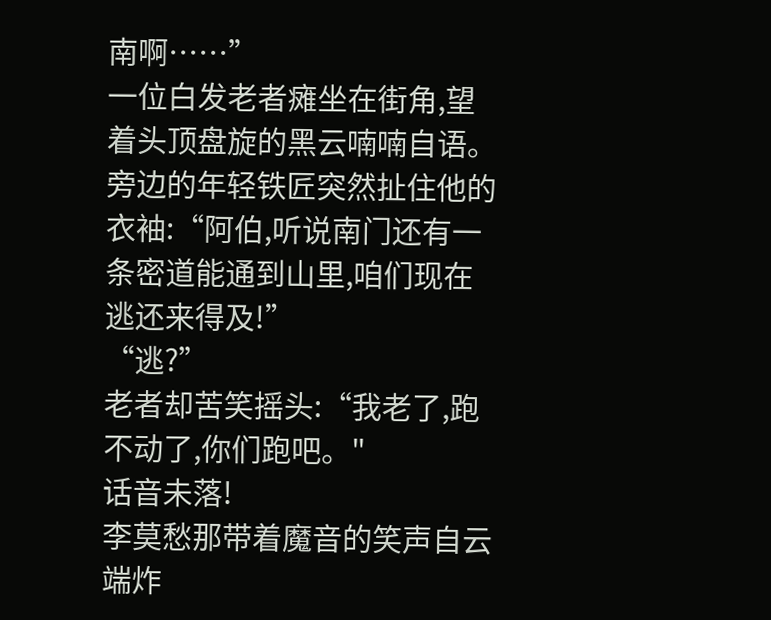南啊……”
一位白发老者瘫坐在街角,望着头顶盘旋的黑云喃喃自语。
旁边的年轻铁匠突然扯住他的衣袖:“阿伯,听说南门还有一条密道能通到山里,咱们现在逃还来得及!”
“逃?”
老者却苦笑摇头:“我老了,跑不动了,你们跑吧。"
话音未落!
李莫愁那带着魔音的笑声自云端炸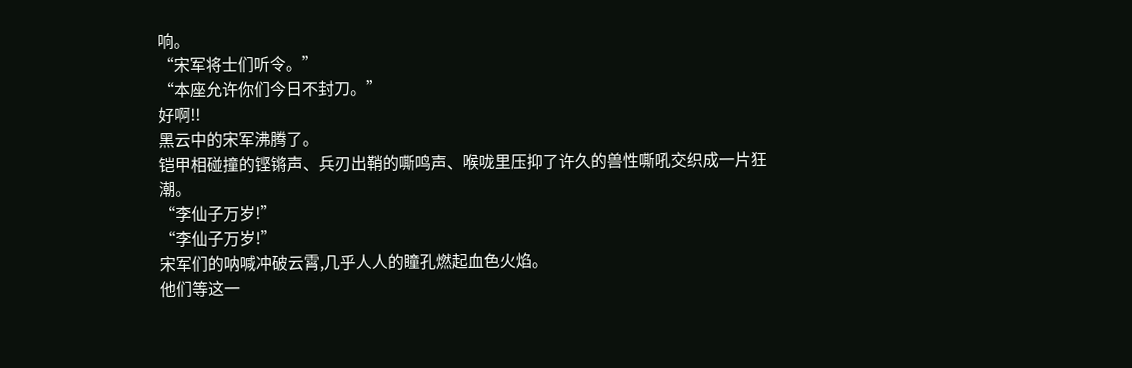响。
“宋军将士们听令。”
“本座允许你们今日不封刀。”
好啊!!
黑云中的宋军沸腾了。
铠甲相碰撞的铿锵声、兵刃出鞘的嘶鸣声、喉咙里压抑了许久的兽性嘶吼交织成一片狂潮。
“李仙子万岁!”
“李仙子万岁!”
宋军们的呐喊冲破云霄,几乎人人的瞳孔燃起血色火焰。
他们等这一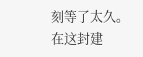刻等了太久。
在这封建